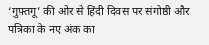‘गुफ़्तगू’ की ओर से हिंदी दिवस पर संगोष्ठी और पत्रिका के नए अंक का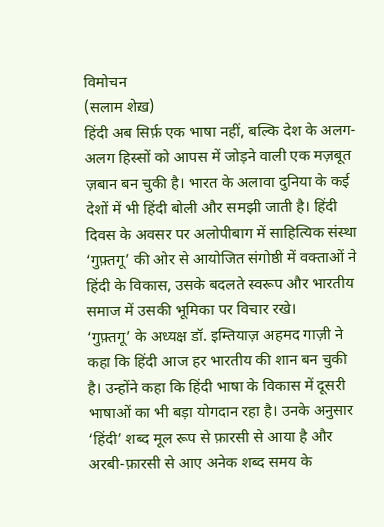विमोचन
(सलाम शेख़)
हिंदी अब सिर्फ़ एक भाषा नहीं, बल्कि देश के अलग-अलग हिस्सों को आपस में जोड़ने वाली एक मज़बूत ज़बान बन चुकी है। भारत के अलावा दुनिया के कई देशों में भी हिंदी बोली और समझी जाती है। हिंदी दिवस के अवसर पर अलोपीबाग में साहित्यिक संस्था ‘गुफ़्तगू’ की ओर से आयोजित संगोष्ठी में वक्ताओं ने हिंदी के विकास, उसके बदलते स्वरूप और भारतीय समाज में उसकी भूमिका पर विचार रखे।
‘गुफ़्तगू’ के अध्यक्ष डॉ. इम्तियाज़ अहमद गाज़ी ने कहा कि हिंदी आज हर भारतीय की शान बन चुकी है। उन्होंने कहा कि हिंदी भाषा के विकास में दूसरी भाषाओं का भी बड़ा योगदान रहा है। उनके अनुसार ‘हिंदी’ शब्द मूल रूप से फ़ारसी से आया है और अरबी-फ़ारसी से आए अनेक शब्द समय के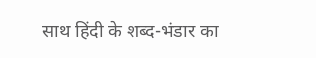साथ हिंदी के शब्द-भंडार का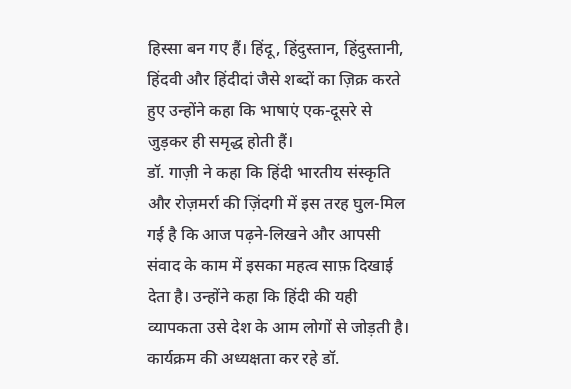हिस्सा बन गए हैं। हिंदू, हिंदुस्तान, हिंदुस्तानी, हिंदवी और हिंदीदां जैसे शब्दों का ज़िक्र करते हुए उन्होंने कहा कि भाषाएं एक-दूसरे से जुड़कर ही समृद्ध होती हैं।
डॉ. गाज़ी ने कहा कि हिंदी भारतीय संस्कृति और रोज़मर्रा की ज़िंदगी में इस तरह घुल-मिल गई है कि आज पढ़ने-लिखने और आपसी संवाद के काम में इसका महत्व साफ़ दिखाई देता है। उन्होंने कहा कि हिंदी की यही व्यापकता उसे देश के आम लोगों से जोड़ती है।
कार्यक्रम की अध्यक्षता कर रहे डॉ.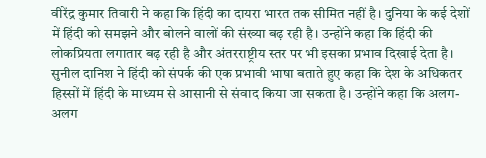वीरेंद्र कुमार तिवारी ने कहा कि हिंदी का दायरा भारत तक सीमित नहीं है। दुनिया के कई देशों में हिंदी को समझने और बोलने वालों की संख्या बढ़ रही है। उन्होंने कहा कि हिंदी की लोकप्रियता लगातार बढ़ रही है और अंतरराष्ट्रीय स्तर पर भी इसका प्रभाव दिखाई देता है।
सुनील दानिश ने हिंदी को संपर्क की एक प्रभावी भाषा बताते हुए कहा कि देश के अधिकतर हिस्सों में हिंदी के माध्यम से आसानी से संवाद किया जा सकता है। उन्होंने कहा कि अलग-अलग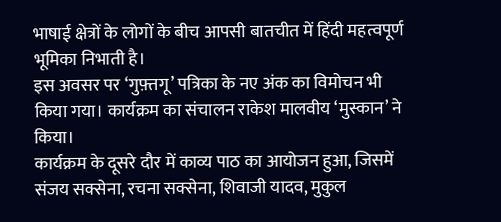भाषाई क्षेत्रों के लोगों के बीच आपसी बातचीत में हिंदी महत्वपूर्ण भूमिका निभाती है।
इस अवसर पर ‘गुफ़्तगू’ पत्रिका के नए अंक का विमोचन भी किया गया। कार्यक्रम का संचालन राकेश मालवीय ‘मुस्कान’ ने किया।
कार्यक्रम के दूसरे दौर में काव्य पाठ का आयोजन हुआ, जिसमें संजय सक्सेना, रचना सक्सेना, शिवाजी यादव, मुकुल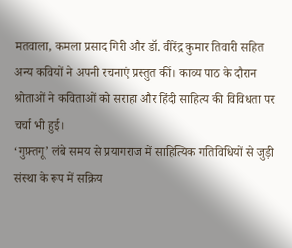मतवाला, कमला प्रसाद गिरी और डॉ. वीरेंद्र कुमार तिवारी सहित अन्य कवियों ने अपनी रचनाएं प्रस्तुत कीं। काव्य पाठ के दौरान श्रोताओं ने कविताओं को सराहा और हिंदी साहित्य की विविधता पर चर्चा भी हुई।
‘गुफ़्तगू’ लंबे समय से प्रयागराज में साहित्यिक गतिविधियों से जुड़ी संस्था के रूप में सक्रिय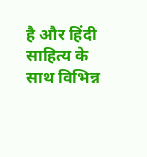है और हिंदी साहित्य के साथ विभिन्न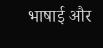भाषाई और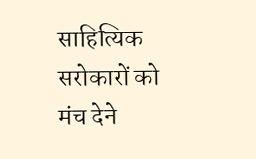साहित्यिक सरोकारों को मंच देने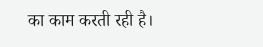का काम करती रही है।